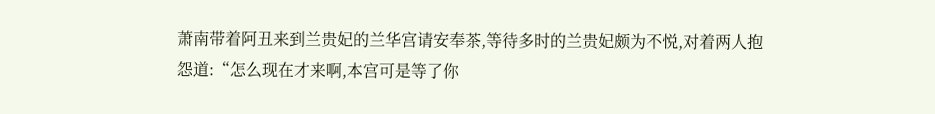萧南带着阿丑来到兰贵妃的兰华宫请安奉茶,等待多时的兰贵妃颇为不悦,对着两人抱怨道:“怎么现在才来啊,本宫可是等了你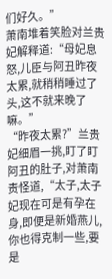们好久。”
萧南堆着笑脸对兰贵妃解释道:“母妃息怒,儿臣与阿丑昨夜太累,就稍稍睡过了头,这不就来晚了嘛。”
“昨夜太累?”兰贵妃细眉一挑,盯了盯阿丑的肚子,对萧南责怪道,“太子,太子妃现在可是有孕在身,即便是新婚燕儿,你也得克制一些,要是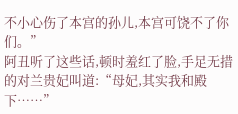不小心伤了本宫的孙儿,本宫可饶不了你们。”
阿丑听了这些话,顿时羞红了脸,手足无措的对兰贵妃叫道:“母妃,其实我和殿下……”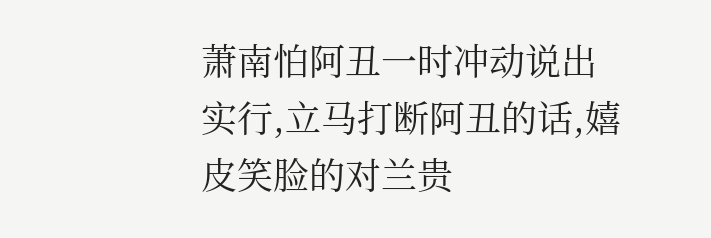萧南怕阿丑一时冲动说出实行,立马打断阿丑的话,嬉皮笑脸的对兰贵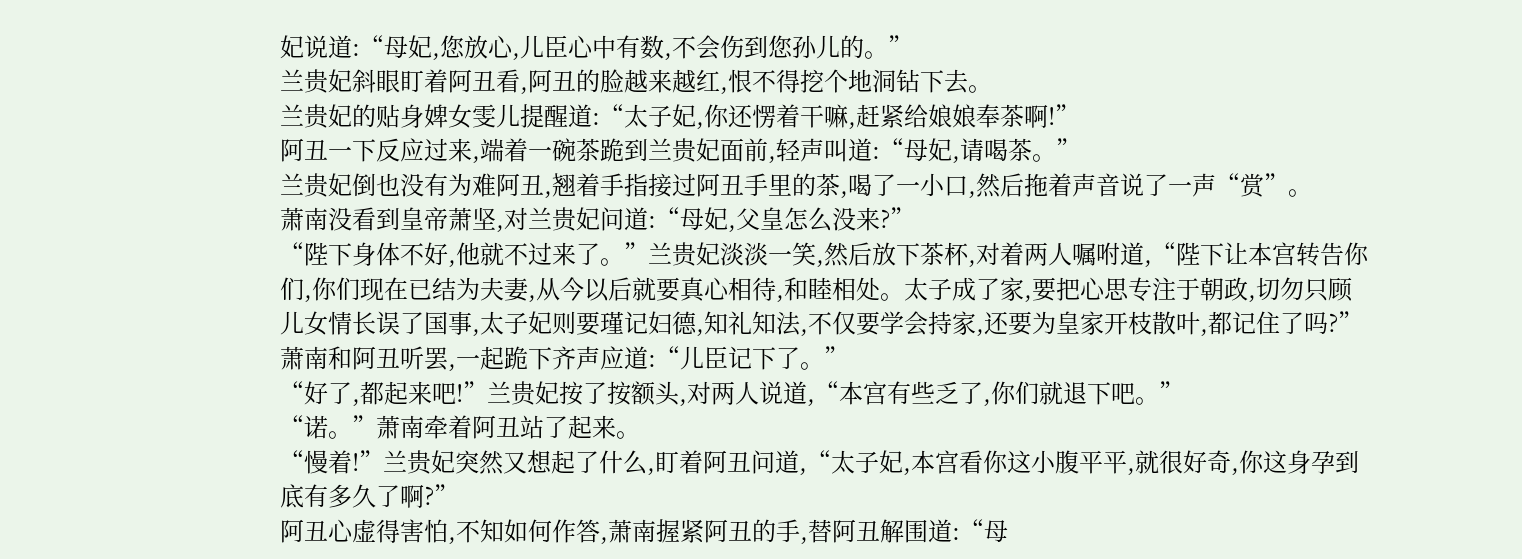妃说道:“母妃,您放心,儿臣心中有数,不会伤到您孙儿的。”
兰贵妃斜眼盯着阿丑看,阿丑的脸越来越红,恨不得挖个地洞钻下去。
兰贵妃的贴身婢女雯儿提醒道:“太子妃,你还愣着干嘛,赶紧给娘娘奉茶啊!”
阿丑一下反应过来,端着一碗茶跪到兰贵妃面前,轻声叫道:“母妃,请喝茶。”
兰贵妃倒也没有为难阿丑,翘着手指接过阿丑手里的茶,喝了一小口,然后拖着声音说了一声“赏”。
萧南没看到皇帝萧坚,对兰贵妃问道:“母妃,父皇怎么没来?”
“陛下身体不好,他就不过来了。”兰贵妃淡淡一笑,然后放下茶杯,对着两人嘱咐道,“陛下让本宫转告你们,你们现在已结为夫妻,从今以后就要真心相待,和睦相处。太子成了家,要把心思专注于朝政,切勿只顾儿女情长误了国事,太子妃则要瑾记妇德,知礼知法,不仅要学会持家,还要为皇家开枝散叶,都记住了吗?”
萧南和阿丑听罢,一起跪下齐声应道:“儿臣记下了。”
“好了,都起来吧!”兰贵妃按了按额头,对两人说道,“本宫有些乏了,你们就退下吧。”
“诺。”萧南牵着阿丑站了起来。
“慢着!”兰贵妃突然又想起了什么,盯着阿丑问道,“太子妃,本宫看你这小腹平平,就很好奇,你这身孕到底有多久了啊?”
阿丑心虚得害怕,不知如何作答,萧南握紧阿丑的手,替阿丑解围道:“母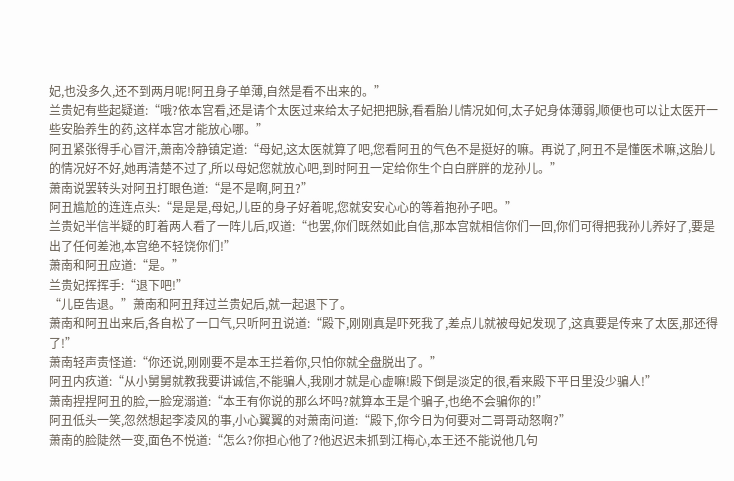妃,也没多久,还不到两月呢!阿丑身子单薄,自然是看不出来的。”
兰贵妃有些起疑道:“哦?依本宫看,还是请个太医过来给太子妃把把脉,看看胎儿情况如何,太子妃身体薄弱,顺便也可以让太医开一些安胎养生的药,这样本宫才能放心哪。”
阿丑紧张得手心冒汗,萧南冷静镇定道:“母妃,这太医就算了吧,您看阿丑的气色不是挺好的嘛。再说了,阿丑不是懂医术嘛,这胎儿的情况好不好,她再清楚不过了,所以母妃您就放心吧,到时阿丑一定给你生个白白胖胖的龙孙儿。”
萧南说罢转头对阿丑打眼色道:“是不是啊,阿丑?”
阿丑尴尬的连连点头:“是是是,母妃,儿臣的身子好着呢,您就安安心心的等着抱孙子吧。”
兰贵妃半信半疑的盯着两人看了一阵儿后,叹道:“也罢,你们既然如此自信,那本宫就相信你们一回,你们可得把我孙儿养好了,要是出了任何差池,本宫绝不轻饶你们!”
萧南和阿丑应道:“是。”
兰贵妃挥挥手:“退下吧!”
“儿臣告退。”萧南和阿丑拜过兰贵妃后,就一起退下了。
萧南和阿丑出来后,各自松了一口气,只听阿丑说道:“殿下,刚刚真是吓死我了,差点儿就被母妃发现了,这真要是传来了太医,那还得了!”
萧南轻声责怪道:“你还说,刚刚要不是本王拦着你,只怕你就全盘脱出了。”
阿丑内疚道:“从小舅舅就教我要讲诚信,不能骗人,我刚才就是心虚嘛!殿下倒是淡定的很,看来殿下平日里没少骗人!”
萧南捏捏阿丑的脸,一脸宠溺道:“本王有你说的那么坏吗?就算本王是个骗子,也绝不会骗你的!”
阿丑低头一笑,忽然想起李凌风的事,小心翼翼的对萧南问道:“殿下,你今日为何要对二哥哥动怒啊?”
萧南的脸陡然一变,面色不悦道:“怎么?你担心他了?他迟迟未抓到江梅心,本王还不能说他几句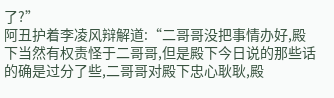了?”
阿丑护着李凌风辩解道:“二哥哥没把事情办好,殿下当然有权责怪于二哥哥,但是殿下今日说的那些话的确是过分了些,二哥哥对殿下忠心耿耿,殿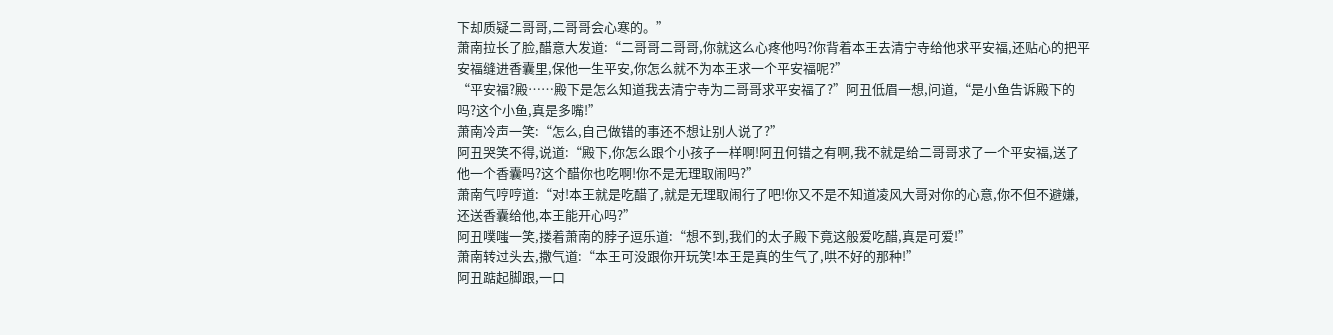下却质疑二哥哥,二哥哥会心寒的。”
萧南拉长了脸,醋意大发道:“二哥哥二哥哥,你就这么心疼他吗?你背着本王去清宁寺给他求平安福,还贴心的把平安福缝进香囊里,保他一生平安,你怎么就不为本王求一个平安福呢?”
“平安福?殿……殿下是怎么知道我去清宁寺为二哥哥求平安福了?”阿丑低眉一想,问道,“是小鱼告诉殿下的吗?这个小鱼,真是多嘴!”
萧南冷声一笑:“怎么,自己做错的事还不想让别人说了?”
阿丑哭笑不得,说道:“殿下,你怎么跟个小孩子一样啊!阿丑何错之有啊,我不就是给二哥哥求了一个平安福,送了他一个香囊吗?这个醋你也吃啊!你不是无理取闹吗?”
萧南气哼哼道:“对!本王就是吃醋了,就是无理取闹行了吧!你又不是不知道凌风大哥对你的心意,你不但不避嫌,还送香囊给他,本王能开心吗?”
阿丑噗嗤一笑,搂着萧南的脖子逗乐道:“想不到,我们的太子殿下竟这般爱吃醋,真是可爱!”
萧南转过头去,撒气道:“本王可没跟你开玩笑!本王是真的生气了,哄不好的那种!”
阿丑踮起脚跟,一口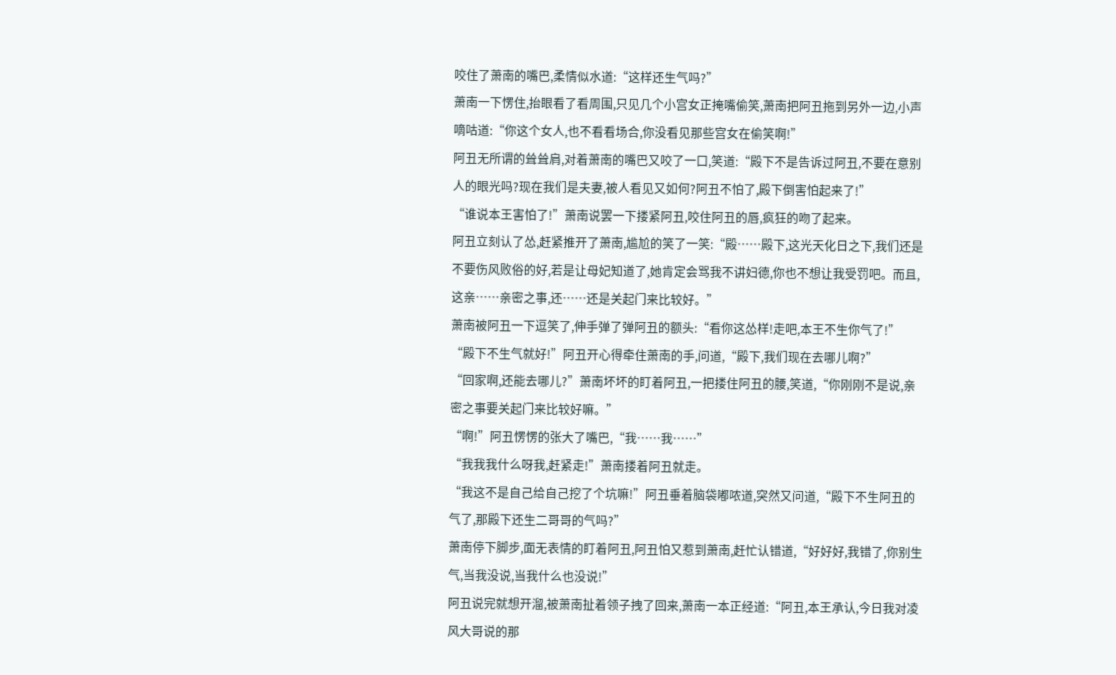咬住了萧南的嘴巴,柔情似水道:“这样还生气吗?”
萧南一下愣住,抬眼看了看周围,只见几个小宫女正掩嘴偷笑,萧南把阿丑拖到另外一边,小声嘀咕道:“你这个女人,也不看看场合,你没看见那些宫女在偷笑啊!”
阿丑无所谓的耸耸肩,对着萧南的嘴巴又咬了一口,笑道:“殿下不是告诉过阿丑,不要在意别人的眼光吗?现在我们是夫妻,被人看见又如何?阿丑不怕了,殿下倒害怕起来了!”
“谁说本王害怕了!”萧南说罢一下搂紧阿丑,咬住阿丑的唇,疯狂的吻了起来。
阿丑立刻认了怂,赶紧推开了萧南,尴尬的笑了一笑:“殿……殿下,这光天化日之下,我们还是不要伤风败俗的好,若是让母妃知道了,她肯定会骂我不讲妇德,你也不想让我受罚吧。而且,这亲……亲密之事,还……还是关起门来比较好。”
萧南被阿丑一下逗笑了,伸手弹了弹阿丑的额头:“看你这怂样!走吧,本王不生你气了!”
“殿下不生气就好!”阿丑开心得牵住萧南的手,问道,“殿下,我们现在去哪儿啊?”
“回家啊,还能去哪儿?”萧南坏坏的盯着阿丑,一把搂住阿丑的腰,笑道,“你刚刚不是说,亲密之事要关起门来比较好嘛。”
“啊!”阿丑愣愣的张大了嘴巴,“我……我……”
“我我我什么呀我,赶紧走!”萧南搂着阿丑就走。
“我这不是自己给自己挖了个坑嘛!”阿丑垂着脑袋嘟哝道,突然又问道,“殿下不生阿丑的气了,那殿下还生二哥哥的气吗?”
萧南停下脚步,面无表情的盯着阿丑,阿丑怕又惹到萧南,赶忙认错道,“好好好,我错了,你别生气,当我没说,当我什么也没说!”
阿丑说完就想开溜,被萧南扯着领子拽了回来,萧南一本正经道:“阿丑,本王承认,今日我对凌风大哥说的那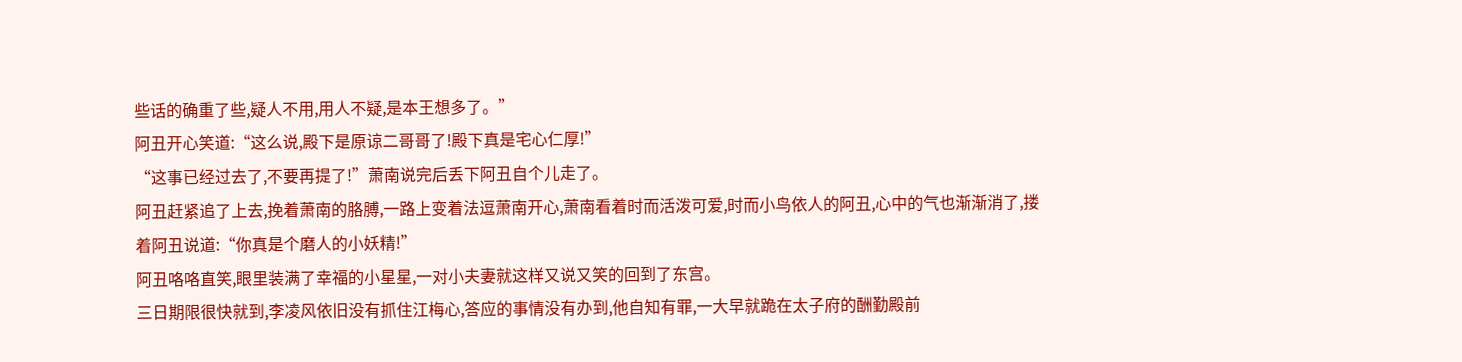些话的确重了些,疑人不用,用人不疑,是本王想多了。”
阿丑开心笑道:“这么说,殿下是原谅二哥哥了!殿下真是宅心仁厚!”
“这事已经过去了,不要再提了!”萧南说完后丢下阿丑自个儿走了。
阿丑赶紧追了上去,挽着萧南的胳膊,一路上变着法逗萧南开心,萧南看着时而活泼可爱,时而小鸟依人的阿丑,心中的气也渐渐消了,搂着阿丑说道:“你真是个磨人的小妖精!”
阿丑咯咯直笑,眼里装满了幸福的小星星,一对小夫妻就这样又说又笑的回到了东宫。
三日期限很快就到,李凌风依旧没有抓住江梅心,答应的事情没有办到,他自知有罪,一大早就跪在太子府的酬勤殿前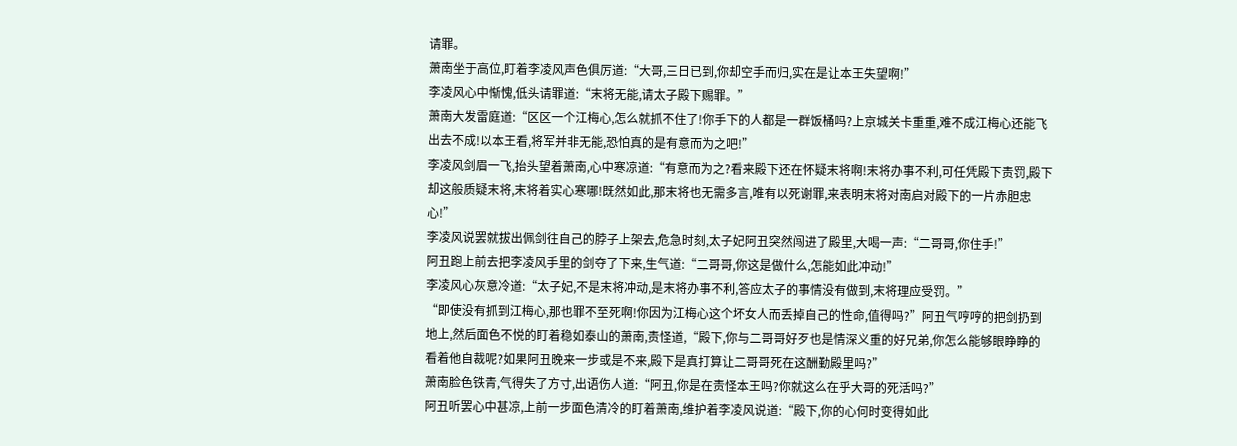请罪。
萧南坐于高位,盯着李凌风声色俱厉道:“大哥,三日已到,你却空手而归,实在是让本王失望啊!”
李凌风心中惭愧,低头请罪道:“末将无能,请太子殿下赐罪。”
萧南大发雷庭道:“区区一个江梅心,怎么就抓不住了!你手下的人都是一群饭桶吗?上京城关卡重重,难不成江梅心还能飞出去不成!以本王看,将军并非无能,恐怕真的是有意而为之吧!”
李凌风剑眉一飞,抬头望着萧南,心中寒凉道:“有意而为之?看来殿下还在怀疑末将啊!末将办事不利,可任凭殿下责罚,殿下却这般质疑末将,末将着实心寒哪!既然如此,那末将也无需多言,唯有以死谢罪,来表明末将对南启对殿下的一片赤胆忠心!”
李凌风说罢就拔出佩剑往自己的脖子上架去,危急时刻,太子妃阿丑突然闯进了殿里,大喝一声:“二哥哥,你住手!”
阿丑跑上前去把李凌风手里的剑夺了下来,生气道:“二哥哥,你这是做什么,怎能如此冲动!”
李凌风心灰意冷道:“太子妃,不是末将冲动,是末将办事不利,答应太子的事情没有做到,末将理应受罚。”
“即使没有抓到江梅心,那也罪不至死啊!你因为江梅心这个坏女人而丢掉自己的性命,值得吗?”阿丑气哼哼的把剑扔到地上,然后面色不悦的盯着稳如泰山的萧南,责怪道,“殿下,你与二哥哥好歹也是情深义重的好兄弟,你怎么能够眼睁睁的看着他自裁呢?如果阿丑晚来一步或是不来,殿下是真打算让二哥哥死在这酬勤殿里吗?”
萧南脸色铁青,气得失了方寸,出语伤人道:“阿丑,你是在责怪本王吗?你就这么在乎大哥的死活吗?”
阿丑听罢心中甚凉,上前一步面色清冷的盯着萧南,维护着李凌风说道:“殿下,你的心何时变得如此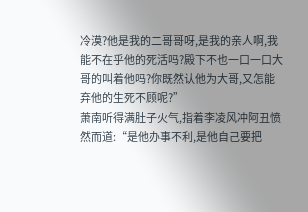冷漠?他是我的二哥哥呀,是我的亲人啊,我能不在乎他的死活吗?殿下不也一口一口大哥的叫着他吗?你既然认他为大哥,又怎能弃他的生死不顾呢?”
萧南听得满肚子火气,指着李凌风冲阿丑愤然而道:“是他办事不利,是他自己要把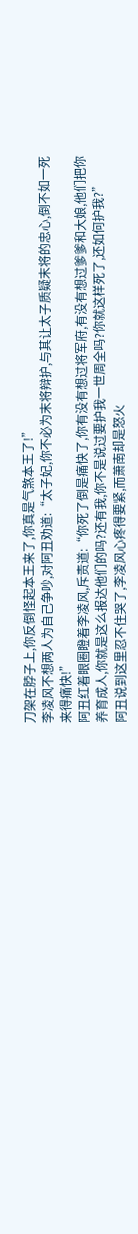刀架在脖子上,你反倒怪起本王来了,你真是气煞本王了!”
李凌风不想两人为自己争吵,对阿丑劝道:“太子妃,你不必为末将辩护,与其让太子质疑末将的忠心,倒不如一死来得痛快!”
阿丑红着眼圈瞪着李凌风,斥责道:“你死了倒是痛快了,你有没有想过将军府,有没有想过爹爹和大娘,他们把你养育成人,你就是这么报达他们的吗?还有我,你不是说过要护我一世周全吗?你就这样死了,还如何护我?”
阿丑说到这里忍不住哭了,李凌风心疼得要紧,而萧南却是怒火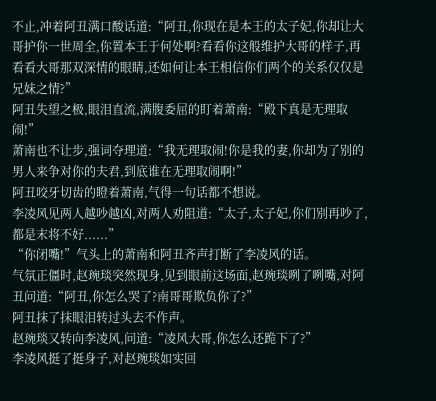不止,冲着阿丑满口酸话道:“阿丑,你现在是本王的太子妃,你却让大哥护你一世周全,你置本王于何处啊?看看你这般维护大哥的样子,再看看大哥那双深情的眼睛,还如何让本王相信你们两个的关系仅仅是兄妹之情?”
阿丑失望之极,眼泪直流,满腹委屈的盯着萧南:“殿下真是无理取闹!”
萧南也不让步,强词夺理道:“我无理取闹!你是我的妻,你却为了别的男人来争对你的夫君,到底谁在无理取闹啊!”
阿丑咬牙切齿的瞪着萧南,气得一句话都不想说。
李凌风见两人越吵越凶,对两人劝阻道:“太子,太子妃,你们别再吵了,都是末将不好......”
“你闭嘴!”气头上的萧南和阿丑齐声打断了李凌风的话。
气氛正僵时,赵琬琰突然现身,见到眼前这场面,赵琬琰咧了咧嘴,对阿丑问道:“阿丑,你怎么哭了?南哥哥欺负你了?”
阿丑抹了抹眼泪转过头去不作声。
赵琬琰又转向李凌风,问道:“凌风大哥,你怎么还跪下了?”
李凌风挺了挺身子,对赵琬琰如实回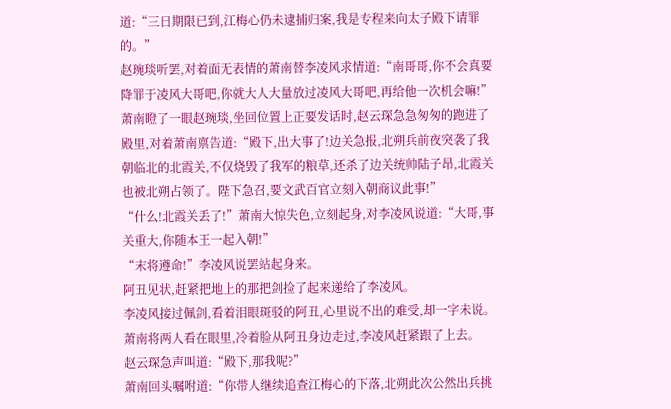道:“三日期限已到,江梅心仍未逮捕归案,我是专程来向太子殿下请罪的。”
赵琬琰听罢,对着面无表情的萧南替李凌风求情道:“南哥哥,你不会真要降罪于凌风大哥吧,你就大人大量放过凌风大哥吧,再给他一次机会嘛!”
萧南瞪了一眼赵琬琰,坐回位置上正要发话时,赵云琛急急匆匆的跑进了殿里,对着萧南禀告道:“殿下,出大事了!边关急报,北朔兵前夜突袭了我朝临北的北霞关,不仅烧毁了我军的粮草,还杀了边关统帅陆子昂,北霞关也被北朔占领了。陛下急召,要文武百官立刻入朝商议此事!”
“什么!北霞关丢了!”萧南大惊失色,立刻起身,对李凌风说道:“大哥,事关重大,你随本王一起入朝!”
“末将遵命!”李凌风说罢站起身来。
阿丑见状,赶紧把地上的那把剑捡了起来递给了李凌风。
李凌风接过佩剑,看着泪眼斑驳的阿丑,心里说不出的难受,却一字未说。
萧南将两人看在眼里,冷着脸从阿丑身边走过,李凌风赶紧跟了上去。
赵云琛急声叫道:“殿下,那我呢?”
萧南回头嘱咐道:“你带人继续追查江梅心的下落,北朔此次公然出兵挑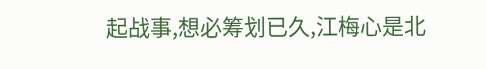起战事,想必筹划已久,江梅心是北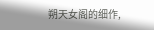朔天女阁的细作,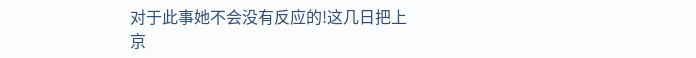对于此事她不会没有反应的!这几日把上京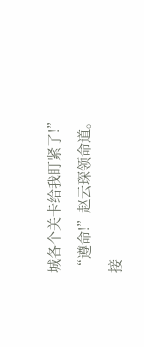城各个关卡给我盯紧了!”
“遵命!”赵云琛领命道。
接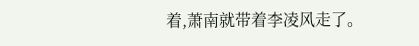着,萧南就带着李凌风走了。